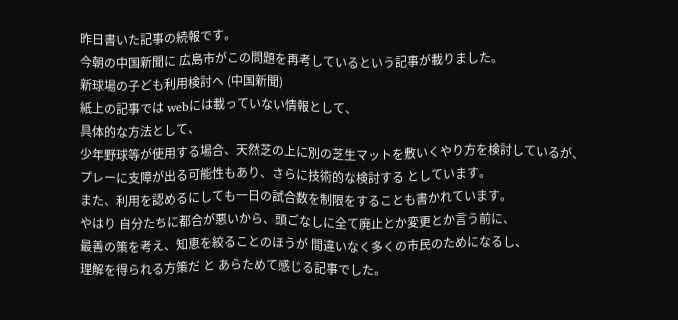昨日書いた記事の続報です。
今朝の中国新聞に 広島市がこの問題を再考しているという記事が載りました。
新球場の子ども利用検討へ (中国新聞)
紙上の記事では webには載っていない情報として、
具体的な方法として、
少年野球等が使用する場合、天然芝の上に別の芝生マットを敷いくやり方を検討しているが、
プレーに支障が出る可能性もあり、さらに技術的な検討する としています。
また、利用を認めるにしても一日の試合数を制限をすることも書かれています。
やはり 自分たちに都合が悪いから、頭ごなしに全て廃止とか変更とか言う前に、
最善の策を考え、知恵を絞ることのほうが 間違いなく多くの市民のためになるし、
理解を得られる方策だ と あらためて感じる記事でした。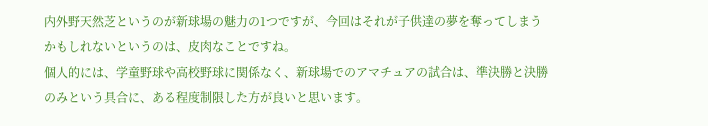内外野天然芝というのが新球場の魅力の1つですが、今回はそれが子供達の夢を奪ってしまうかもしれないというのは、皮肉なことですね。
個人的には、学童野球や高校野球に関係なく、新球場でのアマチュアの試合は、準決勝と決勝のみという具合に、ある程度制限した方が良いと思います。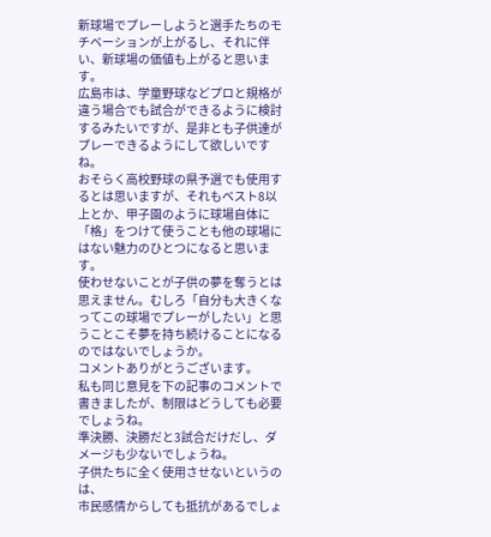新球場でプレーしようと選手たちのモチベーションが上がるし、それに伴い、新球場の価値も上がると思います。
広島市は、学童野球などプロと規格が違う場合でも試合ができるように検討するみたいですが、是非とも子供達がプレーできるようにして欲しいですね。
おそらく高校野球の県予選でも使用するとは思いますが、それもベスト8以上とか、甲子園のように球場自体に「格」をつけて使うことも他の球場にはない魅力のひとつになると思います。
使わせないことが子供の夢を奪うとは思えません。むしろ「自分も大きくなってこの球場でプレーがしたい」と思うことこそ夢を持ち続けることになるのではないでしょうか。
コメントありがとうございます。
私も同じ意見を下の記事のコメントで書きましたが、制限はどうしても必要でしょうね。
準決勝、決勝だと3試合だけだし、ダメージも少ないでしょうね。
子供たちに全く使用させないというのは、
市民感情からしても抵抗があるでしょ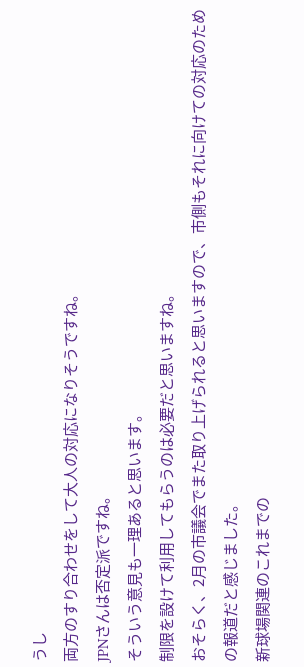うし
両方のすり合わせをして大人の対応になりそうですね。
JPNさんは否定派ですね。
そういう意見も一理あると思います。
制限を設けて利用してもらうのは必要だと思いますね。
おそらく、2月の市議会でまた取り上げられると思いますので、市側もそれに向けての対応のための報道だと感じました。
新球場関連のこれまでの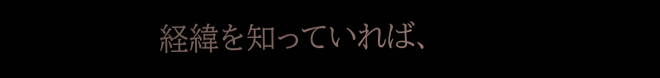経緯を知っていれば、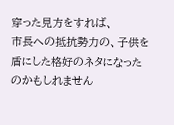穿った見方をすれば、
市長への抵抗勢力の、子供を盾にした格好のネタになったのかもしれません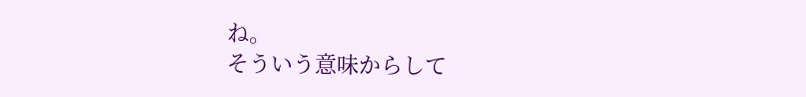ね。
そういう意味からして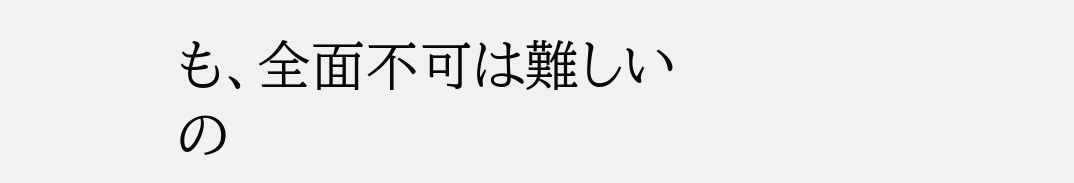も、全面不可は難しいの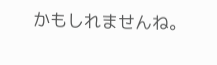かもしれませんね。